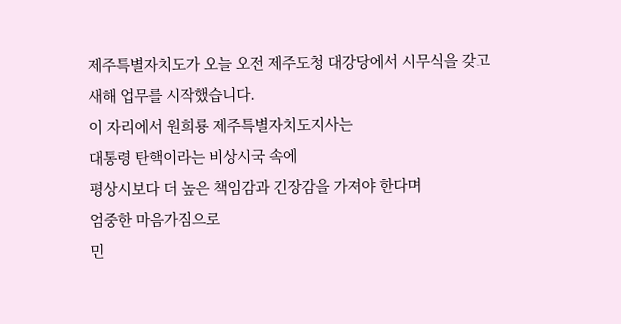제주특별자치도가 오늘 오전 제주도청 대강당에서 시무식을 갖고
새해 업무를 시작했습니다.
이 자리에서 원희룡 제주특별자치도지사는
대통령 탄핵이라는 비상시국 속에
평상시보다 더 높은 책임감과 긴장감을 가져야 한다며
엄중한 마음가짐으로
민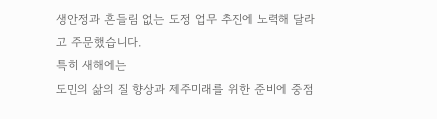생안정과 흔들림 없는 도정 업무 추진에 노력해 달라고 주문했습니다.
특히 새해에는
도민의 삶의 질 향상과 제주미래를 위한 준비에 중점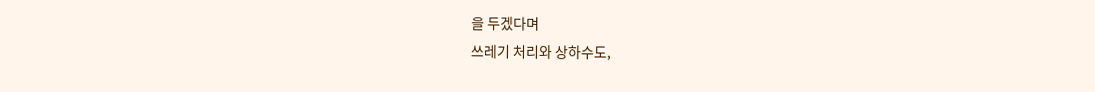을 두겠다며
쓰레기 처리와 상하수도,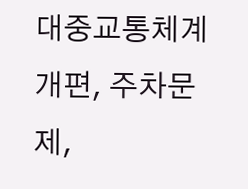대중교통체계개편, 주차문제,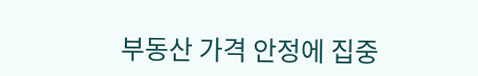부동산 가격 안정에 집중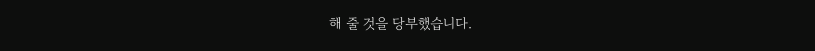해 줄 것을 당부했습니다.